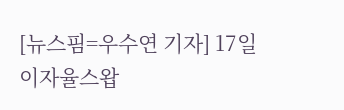[뉴스핌=우수연 기자] 17일 이자율스왑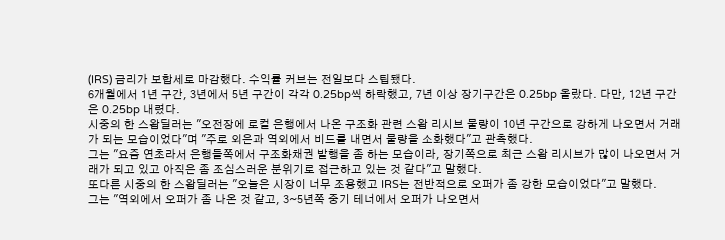(IRS) 금리가 보합세로 마감했다. 수익률 커브는 전일보다 스팁됐다.
6개월에서 1년 구간, 3년에서 5년 구간이 각각 0.25bp씩 하락했고, 7년 이상 장기구간은 0.25bp 올랐다. 다만, 12년 구간은 0.25bp 내렸다.
시중의 한 스왑딜러는 "오전장에 로컬 은행에서 나온 구조화 관련 스왑 리시브 물량이 10년 구간으로 강하게 나오면서 거래가 되는 모습이었다"며 "주로 외은과 역외에서 비드를 내면서 물량을 소화했다"고 관측했다.
그는 "요즘 연초라서 은행들쪽에서 구조화채권 발행을 좀 하는 모습이라, 장기쪽으로 최근 스왑 리시브가 많이 나오면서 거래가 되고 있고 아직은 좀 조심스러운 분위기로 접근하고 있는 것 같다"고 말했다.
또다른 시중의 한 스왑딜러는 "오늘은 시장이 너무 조용했고 IRS는 전반적으로 오퍼가 좀 강한 모습이었다"고 말했다.
그는 "역외에서 오퍼가 좀 나온 것 같고, 3~5년쪽 중기 테너에서 오퍼가 나오면서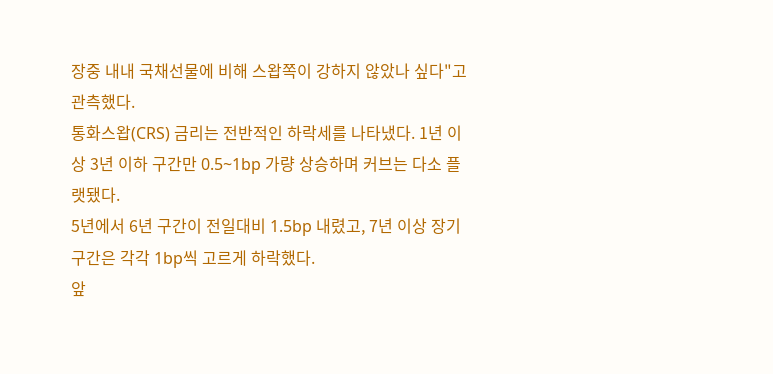장중 내내 국채선물에 비해 스왑쪽이 강하지 않았나 싶다"고 관측했다.
통화스왑(CRS) 금리는 전반적인 하락세를 나타냈다. 1년 이상 3년 이하 구간만 0.5~1bp 가량 상승하며 커브는 다소 플랫됐다.
5년에서 6년 구간이 전일대비 1.5bp 내렸고, 7년 이상 장기구간은 각각 1bp씩 고르게 하락했다.
앞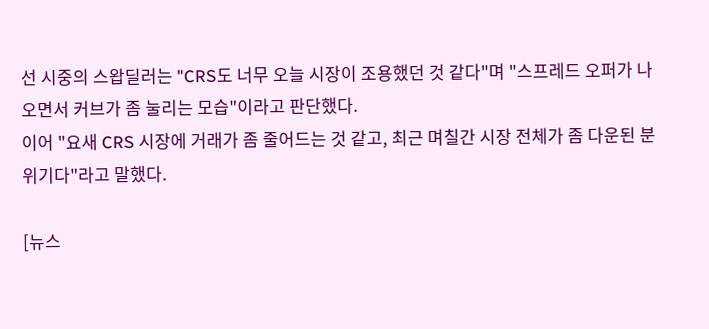선 시중의 스왑딜러는 "CRS도 너무 오늘 시장이 조용했던 것 같다"며 "스프레드 오퍼가 나오면서 커브가 좀 눌리는 모습"이라고 판단했다.
이어 "요새 CRS 시장에 거래가 좀 줄어드는 것 같고, 최근 며칠간 시장 전체가 좀 다운된 분위기다"라고 말했다.

[뉴스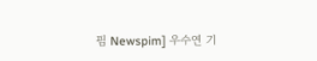핌 Newspim] 우수연 기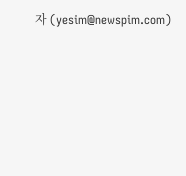자 (yesim@newspim.com)